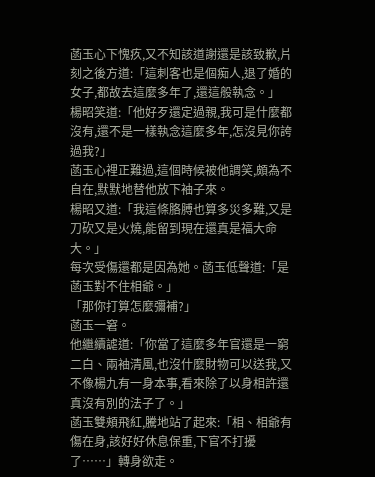菡玉心下愧疚,又不知該道謝還是該致歉,片刻之後方道:「這刺客也是個痴人,退了婚的女子,都故去這麼多年了,還這般執念。」
楊昭笑道:「他好歹還定過親,我可是什麼都沒有,還不是一樣執念這麼多年,怎沒見你誇過我?」
菡玉心裡正難過,這個時候被他調笑,頗為不自在,默默地替他放下袖子來。
楊昭又道:「我這條胳膊也算多災多難,又是刀砍又是火燒,能留到現在還真是福大命大。」
每次受傷還都是因為她。菡玉低聲道:「是菡玉對不住相爺。」
「那你打算怎麼彌補?」
菡玉一窘。
他繼續謔道:「你當了這麼多年官還是一窮二白、兩袖清風,也沒什麼財物可以送我,又不像楊九有一身本事,看來除了以身相許還真沒有別的法子了。」
菡玉雙頰飛紅,騰地站了起來:「相、相爺有傷在身,該好好休息保重,下官不打擾了……」轉身欲走。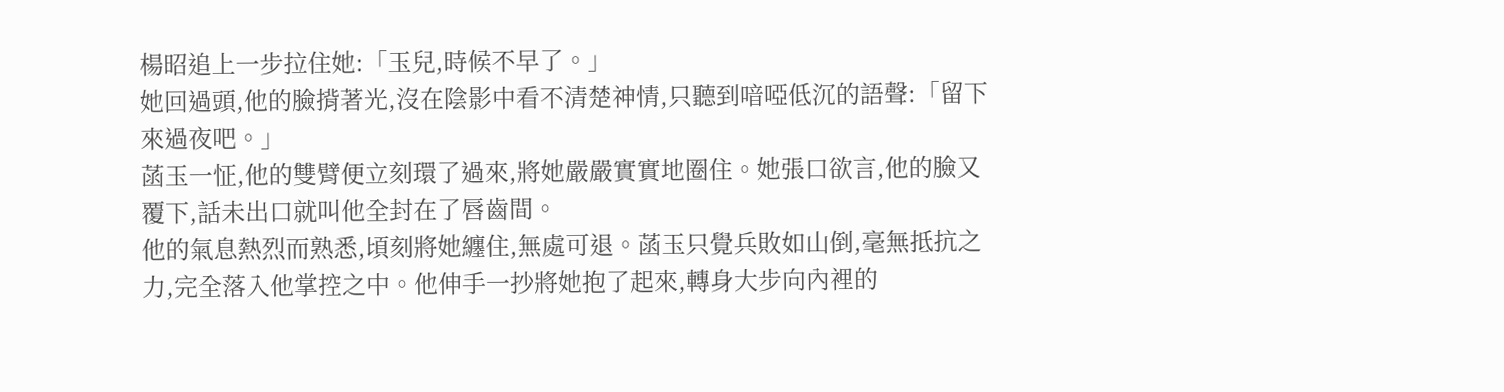楊昭追上一步拉住她:「玉兒,時候不早了。」
她回過頭,他的臉揹著光,沒在陰影中看不清楚神情,只聽到喑啞低沉的語聲:「留下來過夜吧。」
菡玉一怔,他的雙臂便立刻環了過來,將她嚴嚴實實地圈住。她張口欲言,他的臉又覆下,話未出口就叫他全封在了唇齒間。
他的氣息熱烈而熟悉,頃刻將她纏住,無處可退。菡玉只覺兵敗如山倒,毫無抵抗之力,完全落入他掌控之中。他伸手一抄將她抱了起來,轉身大步向內裡的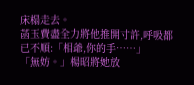床榻走去。
菡玉費盡全力將他推開寸許,呼吸都已不順:「相爺,你的手……」
「無妨。」楊昭將她放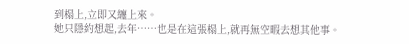到榻上,立即又纏上來。
她只隱約想起,去年……也是在這張榻上,就再無空暇去想其他事。